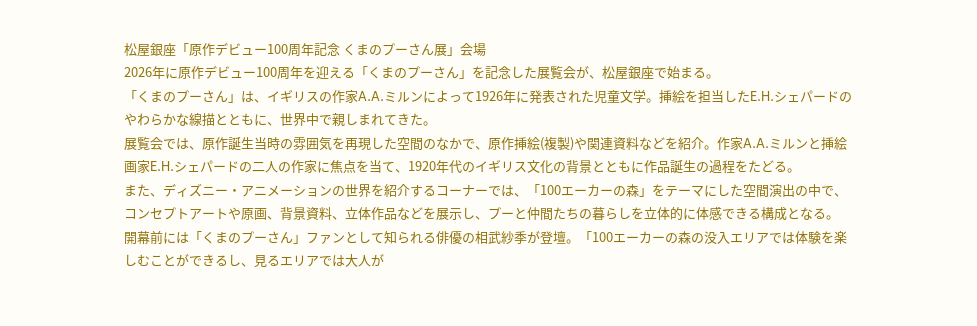松屋銀座「原作デビュー100周年記念 くまのプーさん展」会場
2026年に原作デビュー100周年を迎える「くまのプーさん」を記念した展覧会が、松屋銀座で始まる。
「くまのプーさん」は、イギリスの作家A.A.ミルンによって1926年に発表された児童文学。挿絵を担当したE.H.シェパードのやわらかな線描とともに、世界中で親しまれてきた。
展覧会では、原作誕生当時の雰囲気を再現した空間のなかで、原作挿絵(複製)や関連資料などを紹介。作家A.A.ミルンと挿絵画家E.H.シェパードの二人の作家に焦点を当て、1920年代のイギリス文化の背景とともに作品誕生の過程をたどる。
また、ディズニー・アニメーションの世界を紹介するコーナーでは、「100エーカーの森」をテーマにした空間演出の中で、コンセプトアートや原画、背景資料、立体作品などを展示し、プーと仲間たちの暮らしを立体的に体感できる構成となる。
開幕前には「くまのプーさん」ファンとして知られる俳優の相武紗季が登壇。「100エーカーの森の没入エリアでは体験を楽しむことができるし、見るエリアでは大人が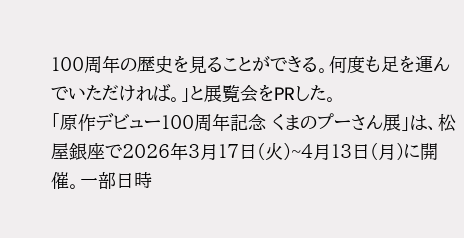100周年の歴史を見ることができる。何度も足を運んでいただければ。」と展覧会をPRした。
「原作デビュー100周年記念 くまのプーさん展」は、松屋銀座で2026年3月17日(火)~4月13日(月)に開催。一部日時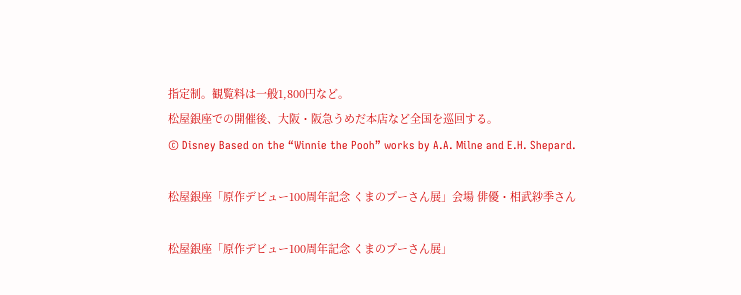指定制。観覧料は一般1,800円など。
松屋銀座での開催後、大阪・阪急うめだ本店など全国を巡回する。
© Disney Based on the “Winnie the Pooh” works by A.A. Milne and E.H. Shepard.

松屋銀座「原作デビュー100周年記念 くまのプーさん展」会場 俳優・相武紗季さん

松屋銀座「原作デビュー100周年記念 くまのプーさん展」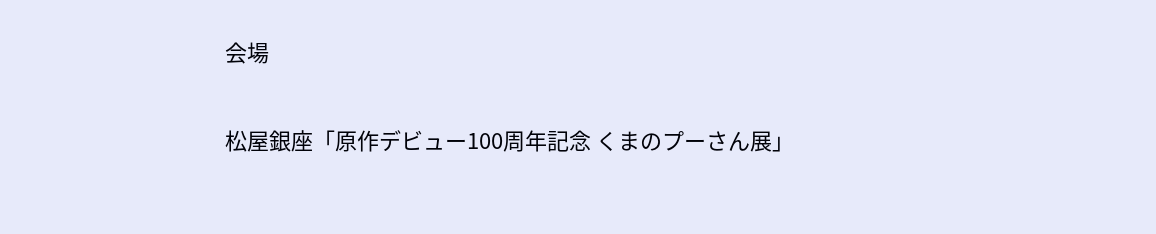会場

松屋銀座「原作デビュー100周年記念 くまのプーさん展」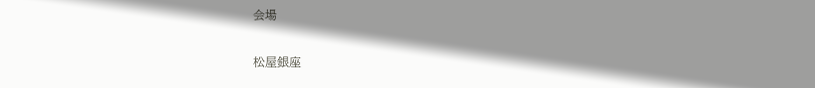会場

松屋銀座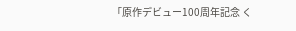「原作デビュー100周年記念 く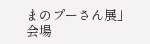まのプーさん展」会場